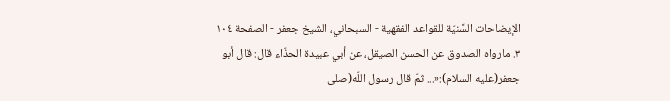الإيضاحات السَّنيّة للقواعد الفقهية - السبحاني، الشيخ جعفر - الصفحة ١٠٤
٣. مارواه الصدوق عن الحسن الصيقل، عن أبي عبيدة الحذّاء قال: قال أبو جعفر(عليه السلام):«... ثمّ قال رسول اللّه(صلى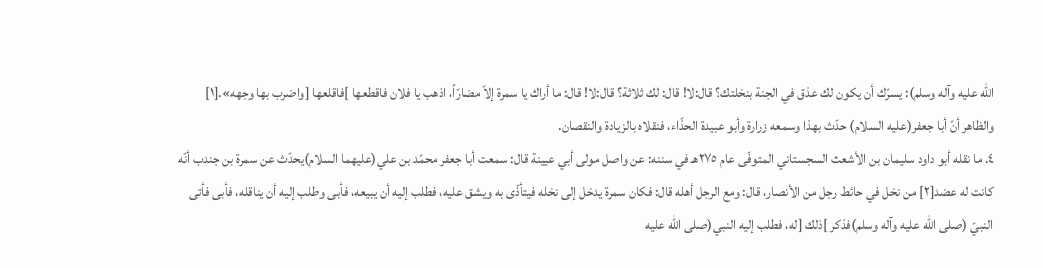الله عليه وآله وسلم): يسرّك أن يكون لك عذق في الجنة بنخلتك؟ قال:لا! قال: لك ثلاثة؟ قال:لا! قال: ما أراك يا سمرة إلاّ مضارّاً، اذهب يا فلان فاقطعها ]فاقلعها [واضرب بها وجهه».[١]
والظاهر أنّ أبا جعفر(عليه السلام) حدّث بهذا وسمعه زرارة وأبو عبيدة الحذّاء، فنقلاه بالزيادة والنقصان.
٤. ما نقله أبو داود سليمان بن الأشعث السجستاني المتوفّى عام ٢٧٥هـ في سننه: عن واصل مولى أبي عيينة قال: سمعت أبا جعفر محمّد بن علي(عليهما السلام)يحدّث عن سمرة بن جندب أنّه كانت له عضد[٢] من نخل في حائط رجل من الأنصار، قال: ومع الرجل أهله قال: فكان سمرة يدخل إلى نخله فيتأذّى به ويشق عليه، فطلب إليه أن يبيعه، فأبى وطلب إليه أن يناقله، فأبى فأتى النبيّ (صلى الله عليه وآله وسلم)فذكر ]ذلك [له، فطلب إليه النبي(صلى الله عليه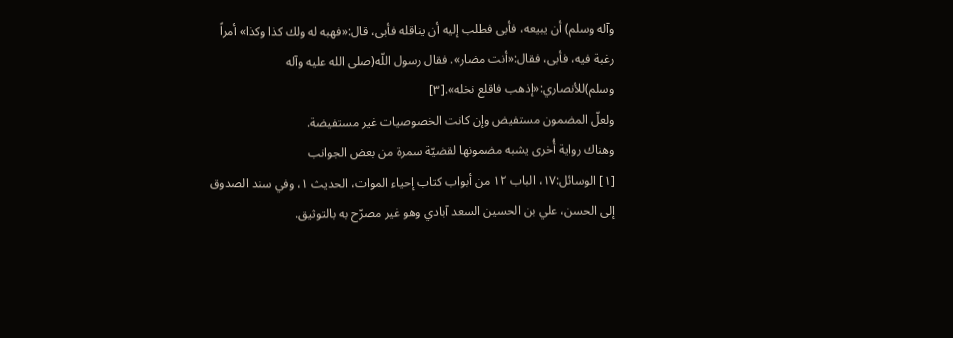وآله وسلم) أن يبيعه، فأبى فطلب إليه أن يناقله فأبى، قال:«فهبه له ولك كذا وكذا» أمراً رغبة فيه، فأبى، فقال:«أنت مضار». فقال رسول اللّه(صلى الله عليه وآله وسلم)للأنصاري:«إذهب فاقلع نخله».[٣]
ولعلّ المضمون مستفيض وإن كانت الخصوصيات غير مستفيضة.
وهناك رواية أُخرى يشبه مضمونها لقضيّة سمرة من بعض الجوانب
[١] الوسائل:١٧، الباب ١٢ من أبواب كتاب إحياء الموات، الحديث ١، وفي سند الصدوق إلى الحسن، علي بن الحسين السعد آبادي وهو غير مصرّح به بالتوثيق.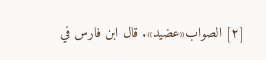[٢] الصواب«عضيد». قال ابن فارس في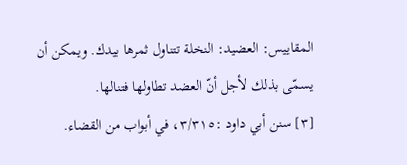المقاييس: العضيد: النخلة تتناول ثمرها بيدك. ويمكن أن يسمّى بذلك لأجل أنّ العضد تطاولها فتنالها.
[٣] سنن أبي داود :٣/٣١٥، في أبواب من القضاء.